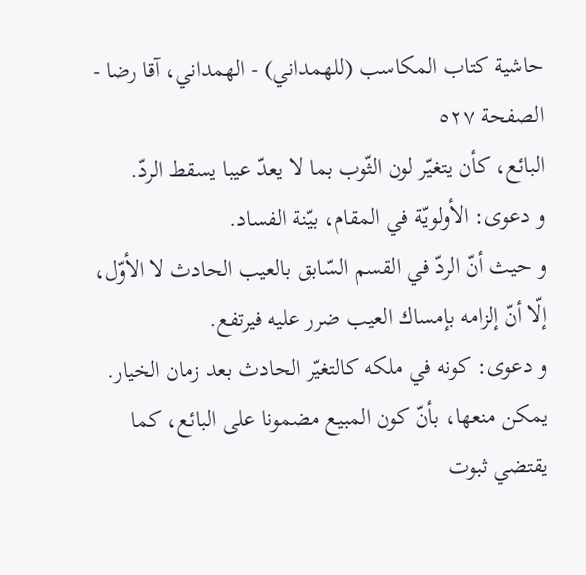حاشية كتاب المكاسب (للهمداني) - الهمداني، آقا رضا - الصفحة ٥٢٧
البائع، كأن يتغيّر لون الثّوب بما لا يعدّ عيبا يسقط الردّ.
و دعوى: الأولويّة في المقام، بيّنة الفساد.
و حيث أنّ الردّ في القسم السّابق بالعيب الحادث لا الأوّل، إلّا أنّ إلزامه بإمساك العيب ضرر عليه فيرتفع.
و دعوى: كونه في ملكه كالتغيّر الحادث بعد زمان الخيار.
يمكن منعها، بأنّ كون المبيع مضمونا على البائع، كما يقتضي ثبوت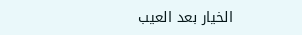الخيار بعد العيب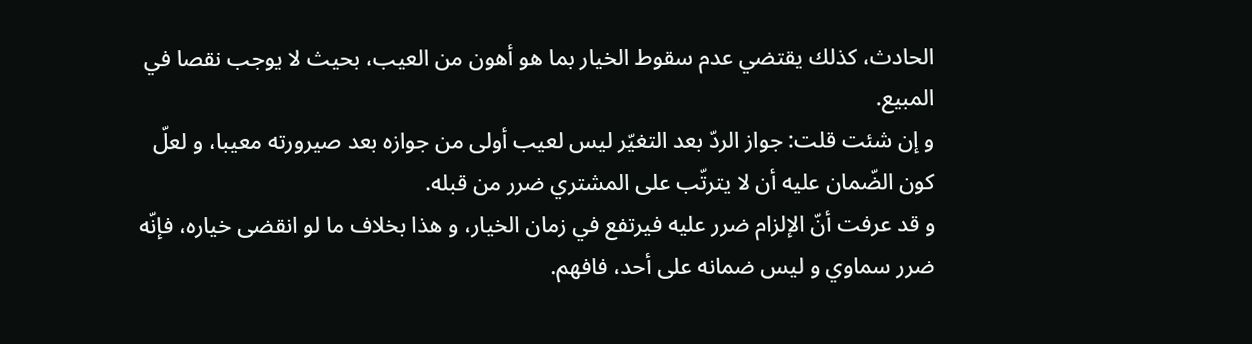الحادث، كذلك يقتضي عدم سقوط الخيار بما هو أهون من العيب، بحيث لا يوجب نقصا في المبيع.
و إن شئت قلت: جواز الردّ بعد التغيّر ليس لعيب أولى من جوازه بعد صيرورته معيبا، و لعلّ كون الضّمان عليه أن لا يترتّب على المشتري ضرر من قبله.
و قد عرفت أنّ الإلزام ضرر عليه فيرتفع في زمان الخيار، و هذا بخلاف ما لو انقضى خياره، فإنّه ضرر سماوي و ليس ضمانه على أحد، فافهم.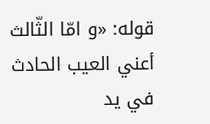قوله: «و امّا الثّالث أعني العيب الحادث في يد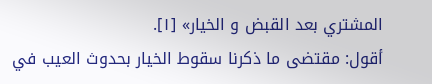المشتري بعد القبض و الخيار» [١].
أقول: مقتضى ما ذكرنا سقوط الخيار بحدوث العيب في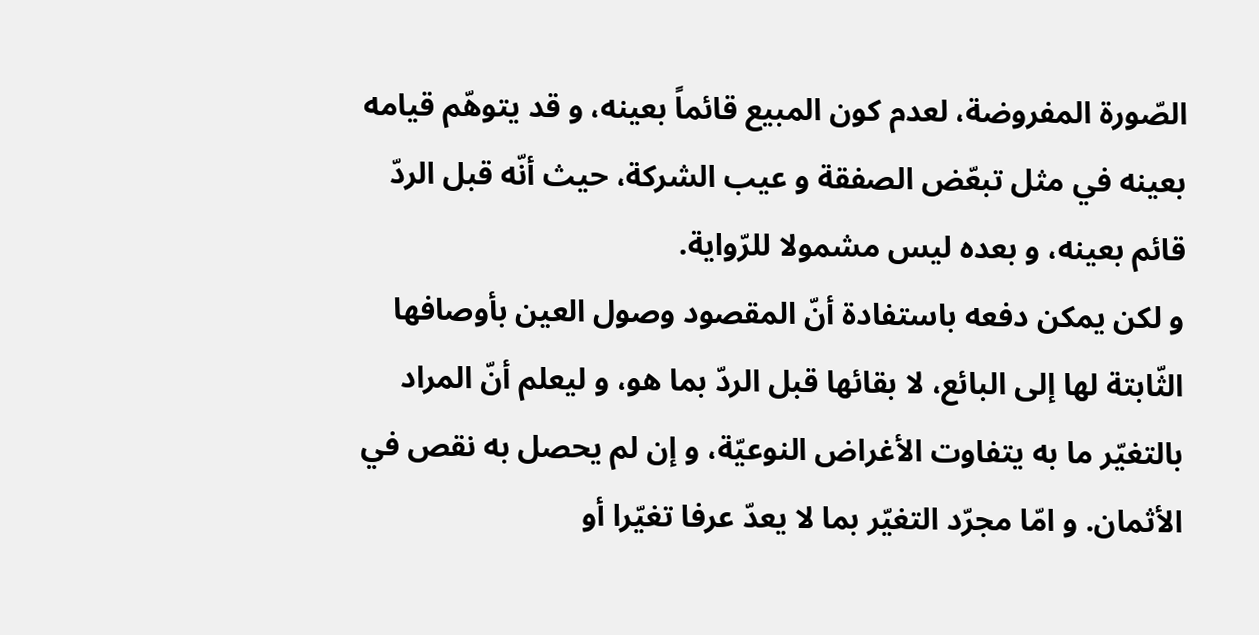الصّورة المفروضة، لعدم كون المبيع قائماً بعينه، و قد يتوهّم قيامه بعينه في مثل تبعّض الصفقة و عيب الشركة، حيث أنّه قبل الردّ قائم بعينه، و بعده ليس مشمولا للرّواية.
و لكن يمكن دفعه باستفادة أنّ المقصود وصول العين بأوصافها الثّابتة لها إلى البائع، لا بقائها قبل الردّ بما هو، و ليعلم أنّ المراد بالتغيّر ما به يتفاوت الأغراض النوعيّة، و إن لم يحصل به نقص في الأثمان. و امّا مجرّد التغيّر بما لا يعدّ عرفا تغيّرا أو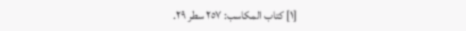[١] كتاب المكاسب: ٢٥٧ سطر ٢٩.